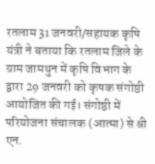रतलाम 31 जनवरी/सहायक कृषि यंत्री ने बताया कि रतलाम जिले के ग्राम जामथुन में कृषि विभाग के द्वारा 29 जनवरी को कृषक संगोष्ठी आयोजित की गई। संगोष्ठी में परियोजना संचालक (आत्मा) से श्री एन.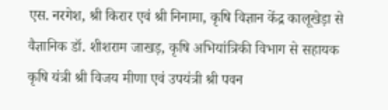एस. नरगेश, श्री किरार एवं श्री निनामा, कृषि विज्ञान केंद्र कालूखेड़ा से वैज्ञानिक डॉ. शीशराम जाखड़, कृषि अभियांत्रिकी विभाग से सहायक कृषि यंत्री श्री विजय मीणा एवं उपयंत्री श्री पवन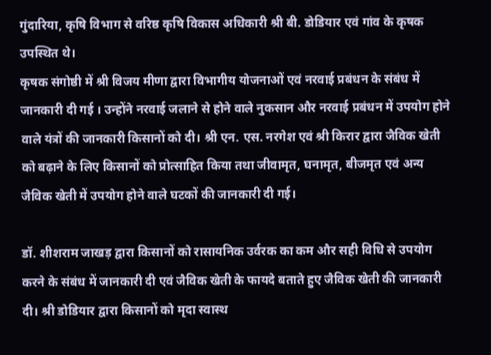गुंदारिया, कृषि विभाग से वरिष्ठ कृषि विकास अधिकारी श्री बी. डोडियार एवं गांव के कृषक उपस्थित थे।
कृषक संगोष्ठी में श्री विजय मीणा द्वारा विभागीय योजनाओं एवं नरवाई प्रबंधन के संबंध में जानकारी दी गई । उन्होंने नरवाई जलाने से होने वाले नुकसान और नरवाई प्रबंधन में उपयोग होने वाले यंत्रों की जानकारी किसानों को दी। श्री एन. एस. नरगेश एवं श्री किरार द्वारा जैविक खेती को बढ़ाने के लिए किसानों को प्रोत्साहित किया तथा जीवामृत, घनामृत, बीजमृत एवं अन्य जैविक खेती में उपयोग होने वाले घटकों की जानकारी दी गई।

डॉ. शीशराम जाखड़ द्वारा किसानों को रासायनिक उर्वरक का कम और सही विधि से उपयोग करने के संबंध में जानकारी दी एवं जैविक खेती के फायदे बताते हुए जैविक खेती की जानकारी दी। श्री डोडियार द्वारा किसानों को मृदा स्वास्थ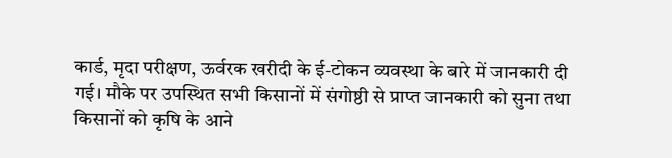कार्ड, मृदा परीक्षण, ऊर्वरक खरीदी के ई-टोकन व्यवस्था के बारे में जानकारी दी गई। मौके पर उपस्थित सभी किसानों में संगोष्ठी से प्राप्त जानकारी को सुना तथा किसानों को कृषि के आने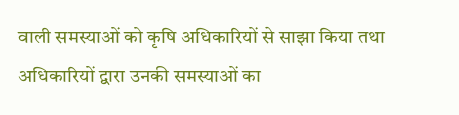वाली समस्याओं को कृषि अधिकारियों से साझा किया तथा अधिकारियों द्वारा उनकी समस्याओं का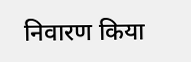निवारण किया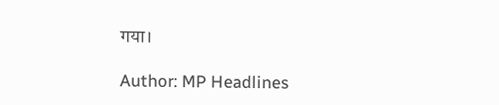गया।

Author: MP Headlines